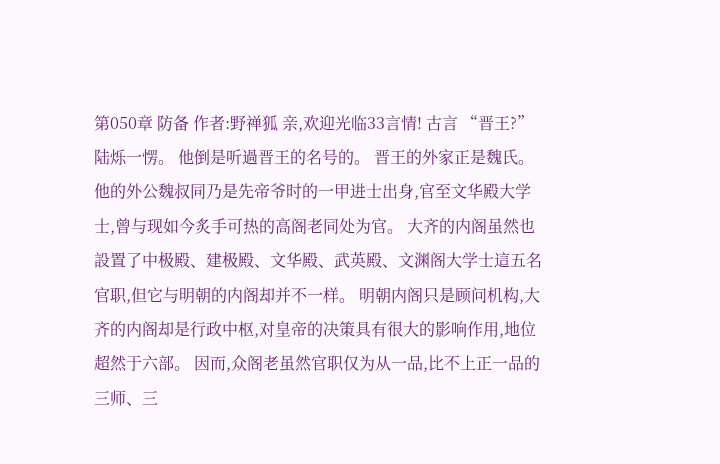第050章 防备 作者:野禅狐 亲,欢迎光临33言情! 古言 “晋王?” 陆烁一愣。 他倒是听過晋王的名号的。 晋王的外家正是魏氏。 他的外公魏叔同乃是先帝爷时的一甲进士出身,官至文华殿大学士,曾与现如今炙手可热的高阁老同处为官。 大齐的内阁虽然也設置了中极殿、建极殿、文华殿、武英殿、文渊阁大学士這五名官职,但它与明朝的内阁却并不一样。 明朝内阁只是顾问机构,大齐的内阁却是行政中枢,对皇帝的决策具有很大的影响作用,地位超然于六部。 因而,众阁老虽然官职仅为从一品,比不上正一品的三师、三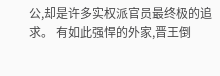公,却是许多实权派官员最终极的追求。 有如此强悍的外家,晋王倒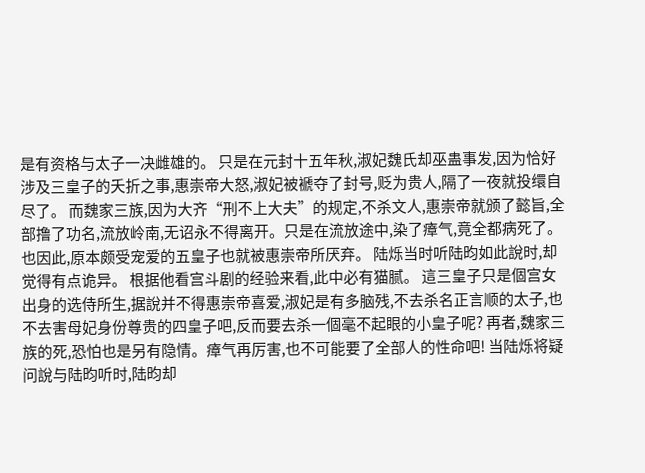是有资格与太子一决雌雄的。 只是在元封十五年秋,淑妃魏氏却巫蛊事发,因为恰好涉及三皇子的夭折之事,惠崇帝大怒,淑妃被褫夺了封号,贬为贵人,隔了一夜就投缳自尽了。 而魏家三族,因为大齐“刑不上大夫”的规定,不杀文人,惠崇帝就颁了懿旨,全部撸了功名,流放岭南,无诏永不得离开。只是在流放途中,染了瘴气,竟全都病死了。 也因此,原本颇受宠爱的五皇子也就被惠崇帝所厌弃。 陆烁当时听陆昀如此說时,却觉得有点诡异。 根据他看宫斗剧的经验来看,此中必有猫腻。 這三皇子只是個宫女出身的选侍所生,据說并不得惠崇帝喜爱,淑妃是有多脑残,不去杀名正言顺的太子,也不去害母妃身份尊贵的四皇子吧,反而要去杀一個毫不起眼的小皇子呢? 再者,魏家三族的死,恐怕也是另有隐情。瘴气再厉害,也不可能要了全部人的性命吧! 当陆烁将疑问說与陆昀听时,陆昀却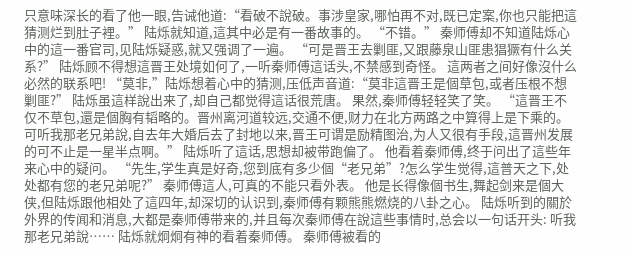只意味深长的看了他一眼,告诫他道:“看破不說破。事涉皇家,哪怕再不对,既已定案,你也只能把這猜测烂到肚子裡。” 陆烁就知道,這其中必是有一番故事的。 “不错。” 秦师傅却不知道陆烁心中的這一番官司,见陆烁疑惑,就又强调了一遍。 “可是晋王去剿匪,又跟藤泉山匪患猖獗有什么关系?” 陆烁顾不得想這晋王处境如何了,一听秦师傅這话头,不禁感到奇怪。 這两者之间好像沒什么必然的联系吧! “莫非,”陆烁想着心中的猜测,压低声音道:“莫非這晋王是個草包,或者压根不想剿匪?” 陆烁虽這样說出来了,却自己都觉得這话很荒唐。 果然,秦师傅轻轻笑了笑。 “這晋王不仅不草包,還是個胸有韬略的。晋州离河道较远,交通不便,财力在北方两路之中算得上是下乘的。可听我那老兄弟說,自去年大婚后去了封地以来,晋王可谓是励精图治,为人又很有手段,這晋州发展的可不止是一星半点啊。” 陆烁听了這话,思想却被带跑偏了。 他看着秦师傅,终于问出了這些年来心中的疑问。 “先生,学生真是好奇,您到底有多少個“老兄弟”?怎么学生觉得,這普天之下,处处都有您的老兄弟呢?” 秦师傅這人,可真的不能只看外表。 他是长得像個书生,舞起剑来是個大侠,但陆烁跟他相处了這四年,却深切的认识到,秦师傅有颗熊熊燃烧的八卦之心。 陆烁听到的關於外界的传闻和消息,大都是秦师傅带来的,并且每次秦师傅在說這些事情时,总会以一句话开头: 听我那老兄弟說…… 陆烁就炯炯有神的看着秦师傅。 秦师傅被看的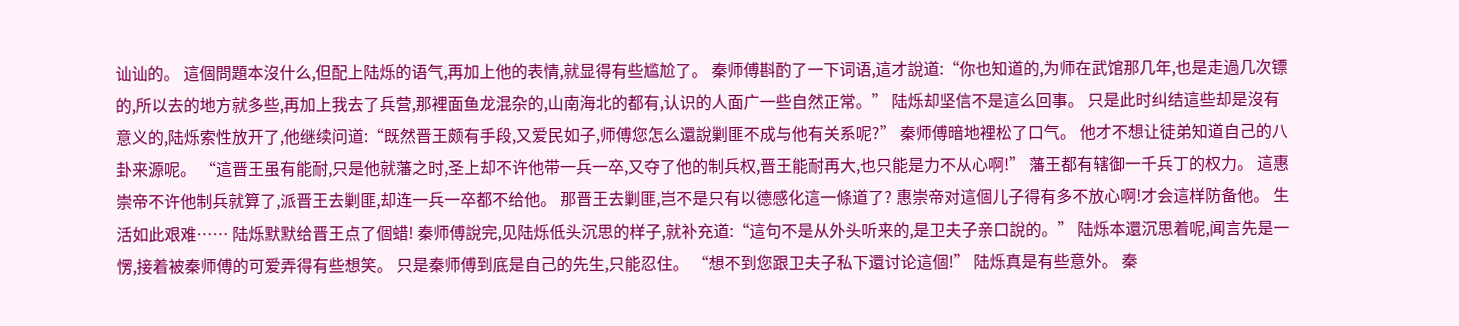讪讪的。 這個問題本沒什么,但配上陆烁的语气,再加上他的表情,就显得有些尴尬了。 秦师傅斟酌了一下词语,這才說道:“你也知道的,为师在武馆那几年,也是走過几次镖的,所以去的地方就多些,再加上我去了兵营,那裡面鱼龙混杂的,山南海北的都有,认识的人面广一些自然正常。” 陆烁却坚信不是這么回事。 只是此时纠结這些却是沒有意义的,陆烁索性放开了,他继续问道:“既然晋王颇有手段,又爱民如子,师傅您怎么還說剿匪不成与他有关系呢?” 秦师傅暗地裡松了口气。 他才不想让徒弟知道自己的八卦来源呢。 “這晋王虽有能耐,只是他就藩之时,圣上却不许他带一兵一卒,又夺了他的制兵权,晋王能耐再大,也只能是力不从心啊!” 藩王都有辖御一千兵丁的权力。 這惠崇帝不许他制兵就算了,派晋王去剿匪,却连一兵一卒都不给他。 那晋王去剿匪,岂不是只有以德感化這一條道了? 惠崇帝对這個儿子得有多不放心啊!才会這样防备他。 生活如此艰难…… 陆烁默默给晋王点了個蜡! 秦师傅說完,见陆烁低头沉思的样子,就补充道:“這句不是从外头听来的,是卫夫子亲口說的。” 陆烁本還沉思着呢,闻言先是一愣,接着被秦师傅的可爱弄得有些想笑。 只是秦师傅到底是自己的先生,只能忍住。 “想不到您跟卫夫子私下還讨论這個!” 陆烁真是有些意外。 秦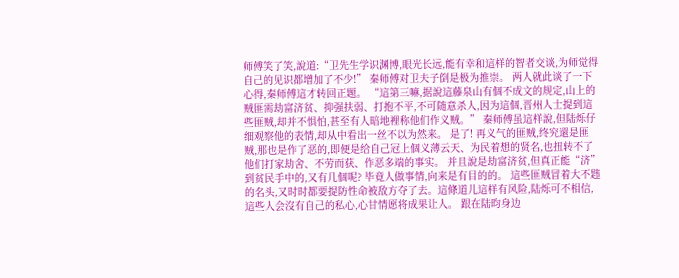师傅笑了笑,說道:“卫先生学识渊博,眼光长远,能有幸和這样的智者交谈,为师觉得自己的见识都增加了不少!” 秦师傅对卫夫子倒是极为推崇。 两人就此谈了一下心得,秦师傅這才转回正题。 “這第三嘛,据說這藤泉山有個不成文的规定,山上的贼匪需劫富济贫、抑强扶弱、打抱不平,不可随意杀人,因为這個,晋州人士提到這些匪贼,却并不惧怕,甚至有人暗地裡称他们作义贼。” 秦师傅虽這样說,但陆烁仔细观察他的表情,却从中看出一丝不以为然来。 是了! 再义气的匪贼,终究還是匪贼,那也是作了恶的,即便是给自己冠上個义薄云天、为民着想的贤名,也扭转不了他们打家劫舍、不劳而获、作恶多端的事实。 并且說是劫富济贫,但真正能“济”到贫民手中的,又有几個呢? 毕竟人做事情,向来是有目的的。 這些匪贼冒着大不韪的名头,又时时都要提防性命被敌方夺了去。這條道儿這样有风险,陆烁可不相信,這些人会沒有自己的私心,心甘情愿将成果让人。 跟在陆昀身边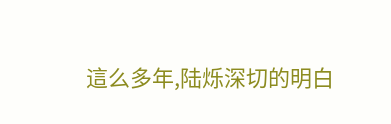這么多年,陆烁深切的明白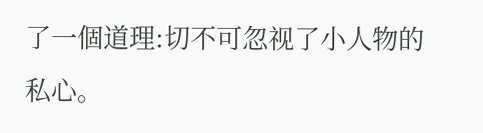了一個道理:切不可忽视了小人物的私心。